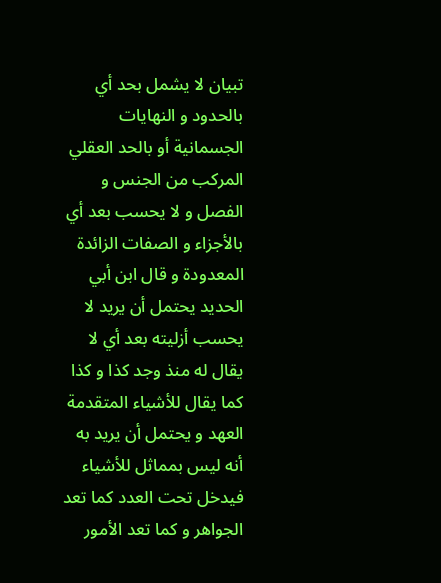تبيان لا يشمل بحد أي بالحدود و النهايات الجسمانية أو بالحد العقلي المركب من الجنس و الفصل و لا يحسب بعد أي بالأجزاء و الصفات الزائدة المعدودة و قال ابن أبي الحديد يحتمل أن يريد لا يحسب أزليته بعد أي لا يقال له منذ وجد كذا و كذا كما يقال للأشياء المتقدمة العهد و يحتمل أن يريد به أنه ليس بمماثل للأشياء فيدخل تحت العدد كما تعد الجواهر و كما تعد الأمور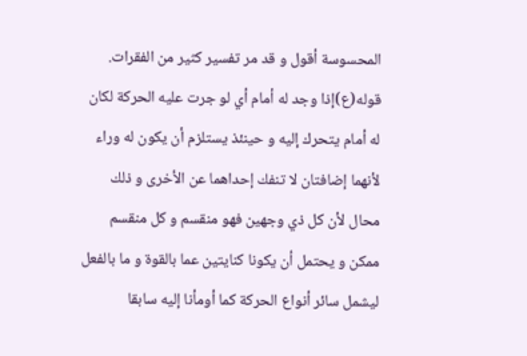المحسوسة أقول و قد مر تفسير كثير من الفقرات. قوله(ع)إذا وجد له أمام أي لو جرت عليه الحركة لكان له أمام يتحرك إليه و حينئذ يستلزم أن يكون له وراء لأنهما إضافتان لا تنفك إحداهما عن الأخرى و ذلك محال لأن كل ذي وجهين فهو منقسم و كل منقسم ممكن و يحتمل أن يكونا كنايتين عما بالقوة و ما بالفعل ليشمل سائر أنواع الحركة كما أومأنا إليه سابقا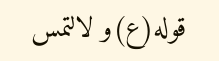قوله(ع)و لالتمس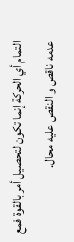التمام أي الحركة إنما تكون لتحصيل أمر بالقوة فمع عدمه ناقص و النقص عليه محال.